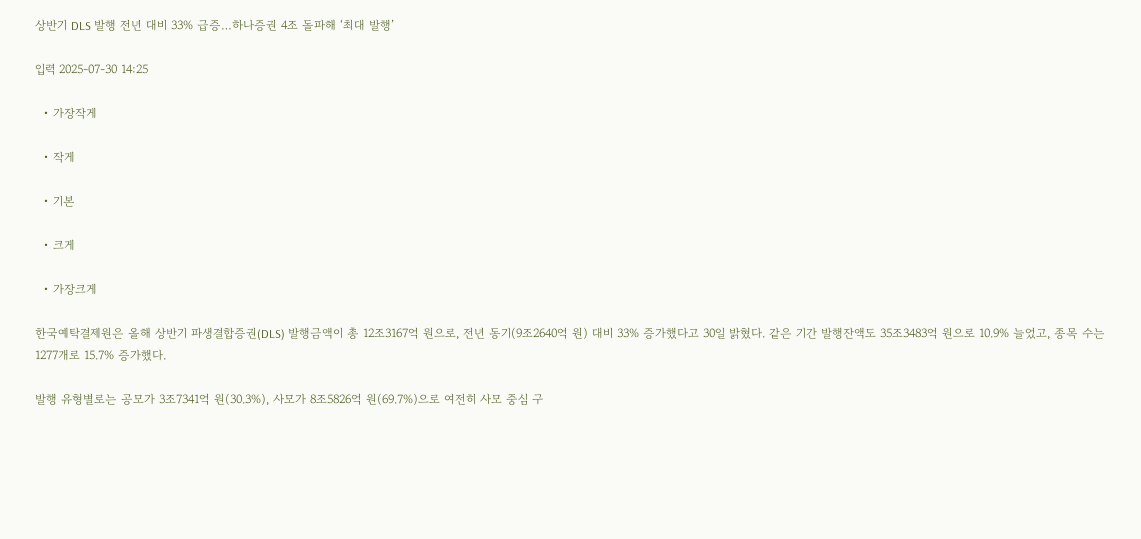상반기 DLS 발행 전년 대비 33% 급증…하나증권 4조 돌파해 ‘최대 발행’

입력 2025-07-30 14:25

  • 가장작게

  • 작게

  • 기본

  • 크게

  • 가장크게

한국예탁결제원은 올해 상반기 파생결합증권(DLS) 발행금액이 총 12조3167억 원으로, 전년 동기(9조2640억 원) 대비 33% 증가했다고 30일 밝혔다. 같은 기간 발행잔액도 35조3483억 원으로 10.9% 늘었고, 종목 수는 1277개로 15.7% 증가했다.

발행 유형별로는 공모가 3조7341억 원(30.3%), 사모가 8조5826억 원(69.7%)으로 여전히 사모 중심 구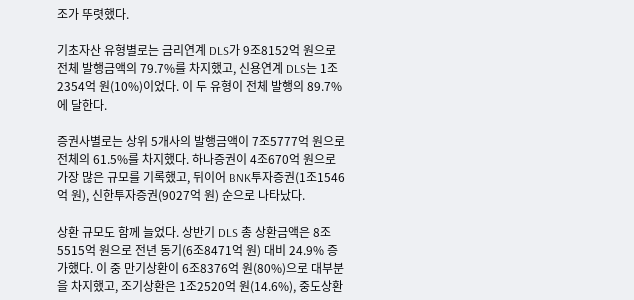조가 뚜렷했다.

기초자산 유형별로는 금리연계 DLS가 9조8152억 원으로 전체 발행금액의 79.7%를 차지했고, 신용연계 DLS는 1조2354억 원(10%)이었다. 이 두 유형이 전체 발행의 89.7%에 달한다.

증권사별로는 상위 5개사의 발행금액이 7조5777억 원으로 전체의 61.5%를 차지했다. 하나증권이 4조670억 원으로 가장 많은 규모를 기록했고, 뒤이어 BNK투자증권(1조1546억 원), 신한투자증권(9027억 원) 순으로 나타났다.

상환 규모도 함께 늘었다. 상반기 DLS 총 상환금액은 8조5515억 원으로 전년 동기(6조8471억 원) 대비 24.9% 증가했다. 이 중 만기상환이 6조8376억 원(80%)으로 대부분을 차지했고, 조기상환은 1조2520억 원(14.6%), 중도상환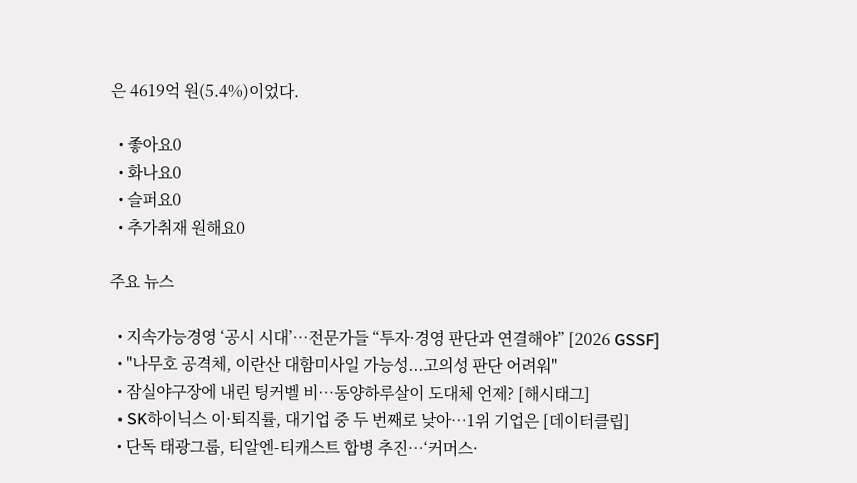은 4619억 원(5.4%)이었다.

  • 좋아요0
  • 화나요0
  • 슬퍼요0
  • 추가취재 원해요0

주요 뉴스

  • 지속가능경영 ‘공시 시대’…전문가들 “투자·경영 판단과 연결해야” [2026 GSSF]
  • "나무호 공격체, 이란산 대함미사일 가능성...고의성 판단 어려워"
  • 잠실야구장에 내린 팅커벨 비…동양하루살이 도대체 언제? [해시태그]
  • SK하이닉스 이·퇴직률, 대기업 중 두 번째로 낮아…1위 기업은 [데이터클립]
  • 단독 태광그룹, 티알엔-티캐스트 합병 추진…‘커머스·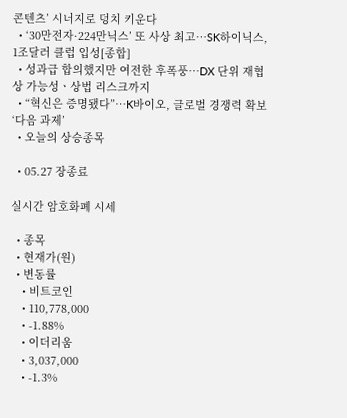콘텐츠’ 시너지로 덩치 키운다
  • ‘30만전자·224만닉스’ 또 사상 최고…SK하이닉스, 1조달러 클럽 입성[종합]
  • 성과급 합의했지만 여전한 후폭풍…DX 단위 재협상 가능성ㆍ상법 리스크까지
  • “혁신은 증명됐다”…K바이오, 글로벌 경쟁력 확보 ‘다음 과제’
  • 오늘의 상승종목

  • 05.27 장종료

실시간 암호화폐 시세

  • 종목
  • 현재가(원)
  • 변동률
    • 비트코인
    • 110,778,000
    • -1.88%
    • 이더리움
    • 3,037,000
    • -1.3%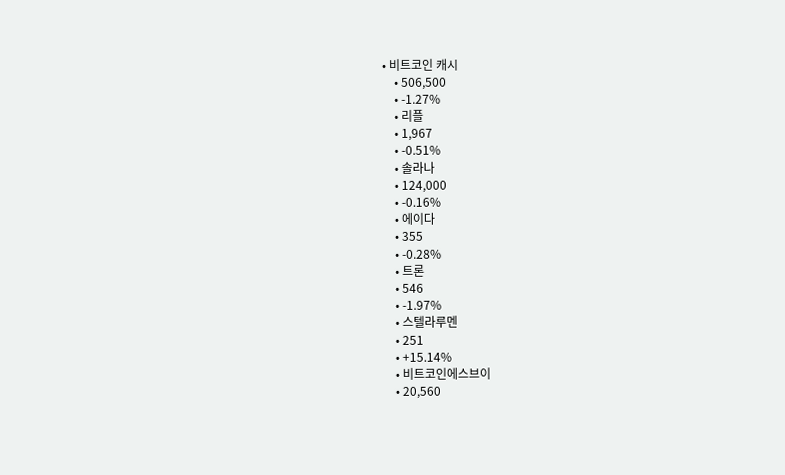• 비트코인 캐시
    • 506,500
    • -1.27%
    • 리플
    • 1,967
    • -0.51%
    • 솔라나
    • 124,000
    • -0.16%
    • 에이다
    • 355
    • -0.28%
    • 트론
    • 546
    • -1.97%
    • 스텔라루멘
    • 251
    • +15.14%
    • 비트코인에스브이
    • 20,560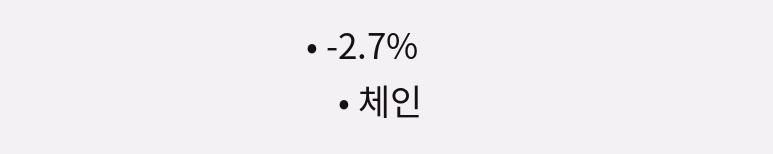• -2.7%
    • 체인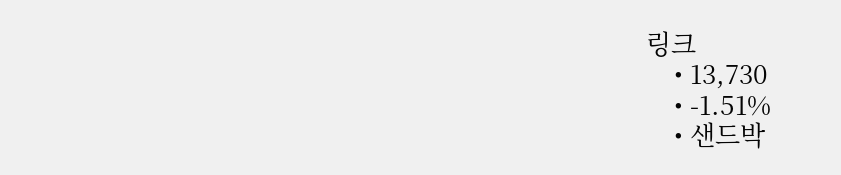링크
    • 13,730
    • -1.51%
    • 샌드박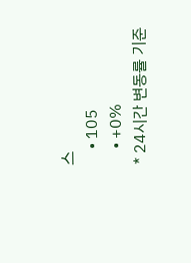스
    • 105
    • +0%
* 24시간 변동률 기준